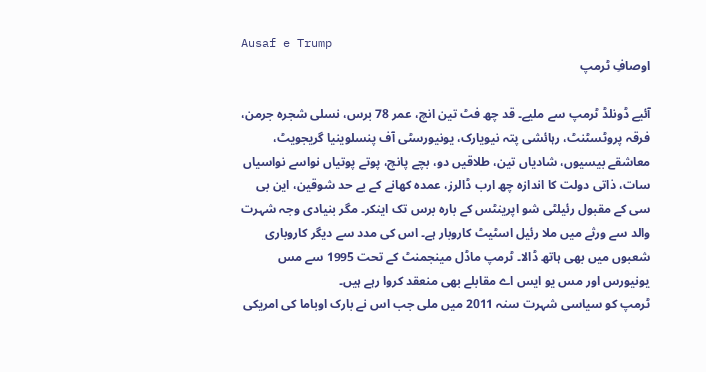Ausaf e Trump
اوصافِ ٹرمپ

آئیے ڈونلڈ ٹرمپ سے ملیے۔ قد چھ فٹ تین انچ، عمر 78 برس، نسلی شجرہ جرمن، فرقہ پروٹسٹنٹ، رہائشی پتہ نیویارک، یونیورسٹی آف پنسلوینیا گریجویٹ، معاشقے بیسیوں، شادیاں تین، طلاقیں دو، بچے پانچ، پوتے پوتیاں نواسے نواسیاں سات، ذاتی دولت کا اندازہ چھ ارب ڈالرز، عمدہ کھانے کے بے حد شوقین، این بی سی کے مقبول رئیلٹی شو اپرینٹس کے بارہ برس تک اینکر۔ مگر بنیادی وجہ شہرت والد سے ورثے میں ملا رئیل اسٹیٹ کاروبار ہے۔ اس کی مدد سے دیگر کاروباری شعبوں میں بھی ہاتھ ڈالا۔ ٹرمپ ماڈل مینجمنٹ کے تحت 1995 سے مس یونیورس اور مس یو ایس اے مقابلے بھی منعقد کروا رہے ہیں۔
ٹرمپ کو سیاسی شہرت سنہ 2011 میں ملی جب اس نے بارک اوباما کی امریکی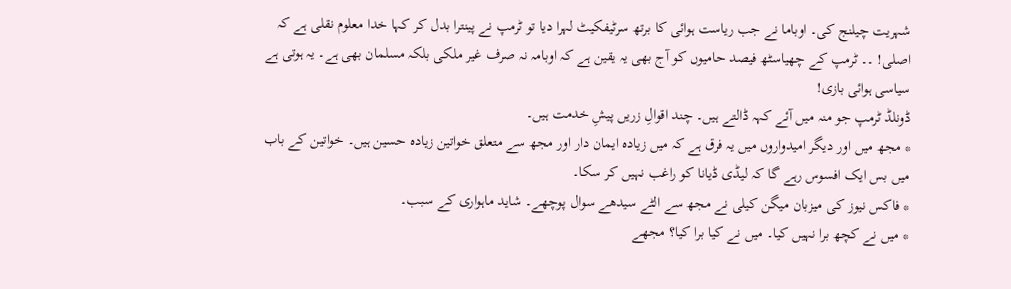شہریت چیلنج کی۔ اوباما نے جب ریاست ہوائی کا برتھ سرٹیفکیٹ لہرا دیا تو ٹرمپ نے پینترا بدل کر کہا خدا معلوم نقلی ہے کہ اصلی! ۔۔ ٹرمپ کے چھیاسٹھ فیصد حامیوں کو آج بھی یہ یقین ہے کہ اوبامہ نہ صرف غیر ملکی بلکہ مسلمان بھی ہے۔ یہ ہوتی ہے سیاسی ہوائی بازی!
ڈونلڈ ٹرمپ جو منہ میں آئے کہہ ڈالتے ہیں۔ چند اقوالِ زریں پیشِ خدمت ہیں۔
* مجھ میں اور دیگر امیدواروں میں یہ فرق ہے کہ میں زیادہ ایمان دار اور مجھ سے متعلق خواتین زیادہ حسین ہیں۔ خواتین کے باب میں بس ایک افسوس رہے گا کہ لیڈی ڈیانا کو راغب نہیں کر سکا۔
* فاکس نیوز کی میزبان میگن کیلی نے مجھ سے الٹے سیدھے سوال پوچھے۔ شاید ماہواری کے سبب۔
* میں نے کچھ برا نہیں کیا۔ میں نے کیا برا کیا؟ مجھے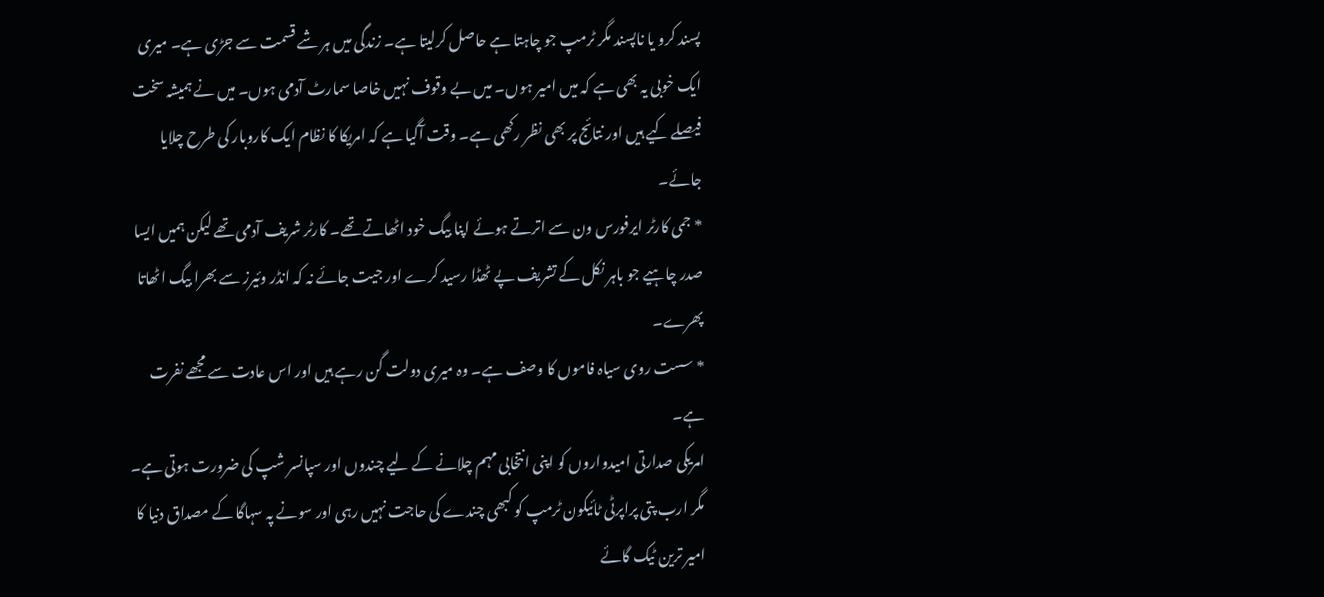پسند کرو یا ناپسند مگر ٹرمپ جو چاہتا ہے حاصل کرلیتا ہے۔ زندگی میں ہر شے قسمت سے جڑی ہے۔ میری ایک خوبی یہ بھی ہے کہ میں امیر ہوں۔ میں بے وقوف نہیں خاصا سمارٹ آدمی ہوں۔ میں نے ہمیشہ سخت فیصلے کیے ہیں اور نتائج پر بھی نظر رکھی ہے۔ وقت آگیا ہے کہ امریکا کا نظام ایک کاروبار کی طرح چلایا جائے۔
* جمی کارٹر ایرفورس ون سے اترتے ہوئے اپنا بیگ خود اٹھاتے تھے۔ کارٹر شریف آدمی تھے لیکن ہمیں ایسا صدر چاہیے جو باہر نکل کے تشریف پے ٹھڈا رسید کرے اور جیت جائے نہ کہ انڈر وئیرز سے بھرا بیگ اٹھاتا پھرے۔
* سست روی سیاہ فاموں کا وصف ہے۔ وہ میری دولت گن رہے ہیں اور اس عادت سے مجھے نفرت ہے۔
امریکی صدارتی امیدواروں کو اپنی انتخابی مہم چلانے کے لیے چندوں اور سپانسر شپ کی ضرورت ہوتی ہے۔ مگر ارب پتی پراپرٹی ٹائیکون ٹرمپ کو کبھی چندے کی حاجت نہیں رہی اور سونے پہ سہاگا کے مصداق دنیا کا امیر ترین ٹیک گائے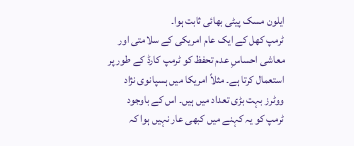ایلون مسک پیٹی بھائی ثابت ہوا۔
ٹرمپ کھل کے ایک عام امریکی کے سلامتی اور معاشی احساسِ عدم تحفظ کو ٹرمپ کارڈ کے طور پر استعمال کرتا ہے۔ مثلاً امریکا میں ہسپانوی نژاد ووٹرز بہت بڑی تعداد میں ہیں۔ اس کے باوجود ٹرمپ کو یہ کہنے میں کبھی عار نہیں ہوا کہ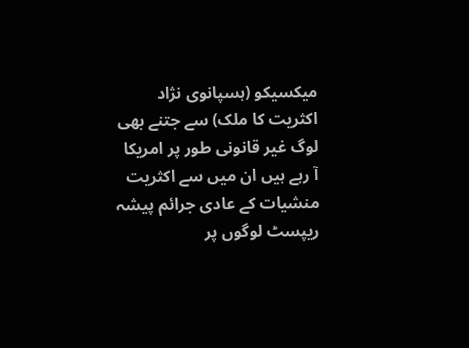میکسیکو (ہسپانوی نژاد اکثریت کا ملک) سے جتنے بھی لوگ غیر قانونی طور پر امریکا آ رہے ہیں ان میں سے اکثریت منشیات کے عادی جرائم پیشہ ریپسٹ لوگوں پر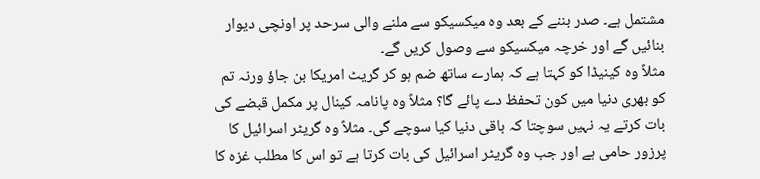مشتمل ہے۔ صدر بننے کے بعد وہ میکسیکو سے ملنے والی سرحد پر اونچی دیوار بنائیں گے اور خرچہ میکسیکو سے وصول کریں گے۔
مثلاً وہ کینیڈا کو کہتا ہے کہ ہمارے ساتھ ضم ہو کر گریٹ امریکا بن جاؤ ورنہ تم کو بھری دنیا میں کون تحفظ دے پائے گا؟ مثلاً وہ پانامہ کینال پر مکمل قبضے کی بات کرتے یہ نہیں سوچتا کہ باقی دنیا کیا سوچے گی۔ مثلاً وہ گریٹر اسرائیل کا پرزور حامی ہے اور جب وہ گریٹر اسرائیل کی بات کرتا ہے تو اس کا مطلب غزہ کا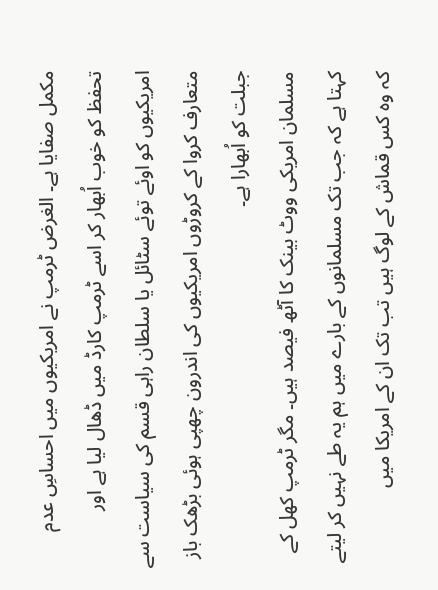مکمل صفایا ہے۔ الغرض ٹرمپ نے امریکیوں میں احساسِ عدم تحفظ کو خوب اُبھار کر اسے ٹرمپ کارڈ میں ڈھال لیا ہے اور امریکیوں کو اوئے توئے سٹائل یا سلطان راہی قسم کی سیاست سے متعارف کروا کے کروڑوں امریکیوں کی اندرون چھپی ہوئی بڑھک باز جبلت کو اُبھارا ہے۔
مسلمان امریکی ووٹ بینک کا آٹھ فیصد ہیں۔ مگر ٹرمپ کھل کے کہتا ہے کہ جب تک مسلمانوں کے بارے میں ہم یہ طے نہیں کر لیتے کہ وہ کس قماش کے لوگ ہیں تب تک ان کے امریکا میں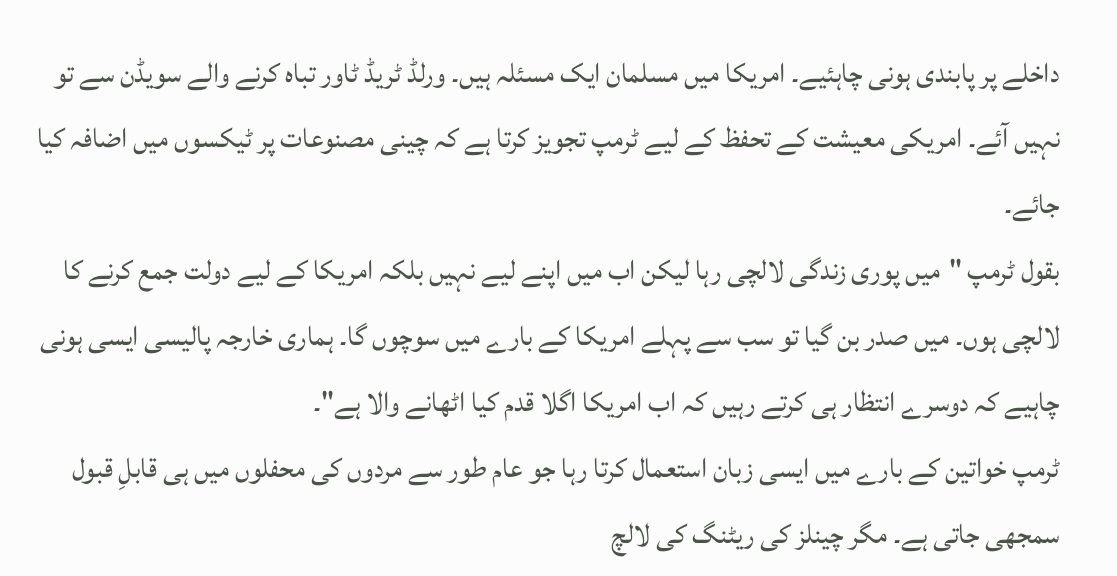داخلے پر پابندی ہونی چاہئیے۔ امریکا میں مسلمان ایک مسئلہ ہیں۔ ورلڈ ٹریڈ ٹاور تباہ کرنے والے سویڈن سے تو نہیں آئے۔ امریکی معیشت کے تحفظ کے لیے ٹرمپ تجویز کرتا ہے کہ چینی مصنوعات پر ٹیکسوں میں اضافہ کیا جائے۔
بقول ٹرمپ "میں پوری زندگی لالچی رہا لیکن اب میں اپنے لیے نہیں بلکہ امریکا کے لیے دولت جمع کرنے کا لالچی ہوں۔ میں صدر بن گیا تو سب سے پہلے امریکا کے بارے میں سوچوں گا۔ ہماری خارجہ پالیسی ایسی ہونی چاہیے کہ دوسرے انتظار ہی کرتے رہیں کہ اب امریکا اگلا قدم کیا اٹھانے والا ہے"۔
ٹرمپ خواتین کے بارے میں ایسی زبان استعمال کرتا رہا جو عام طور سے مردوں کی محفلوں میں ہی قابلِ قبول سمجھی جاتی ہے۔ مگر چینلز کی ریٹنگ کی لالچ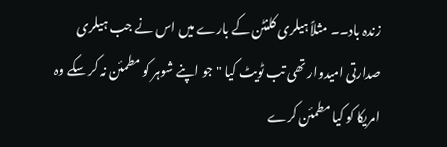زندہ باد۔۔ مثلاً ہیلری کلنٹن کے بارے میں اس نے جب ہیلری صدارتی امیدوار تھی تب ٹویٹ کیا "جو اپنے شوہر کو مطمئن نہ کر سکے وہ امریکا کو کیا مطمئن کرے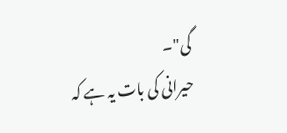گی"۔
حیرانی کی بات یہ ہے کہ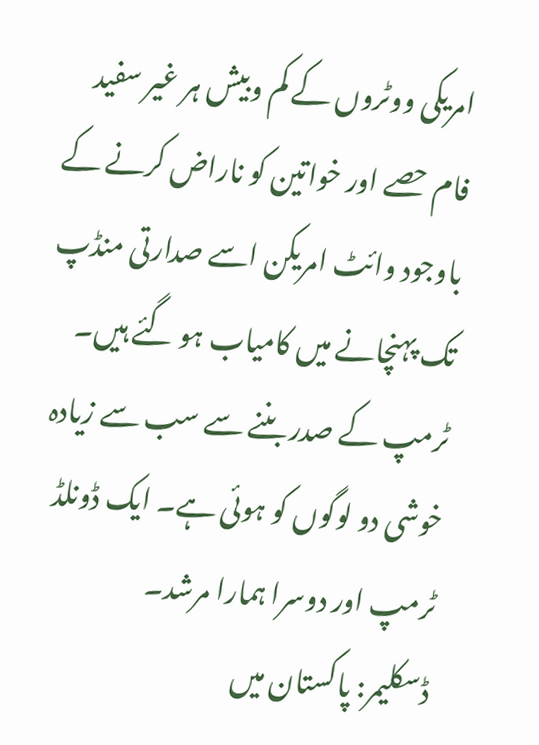امریکی ووٹروں کے کم وبیش ہر غیر سفید فام حصے اور خواتین کو ناراض کرنے کے باوجود وائٹ امریکن اسے صدارتی منڈپ تک پہنچانے میں کامیاب ہو گئے ہیں۔ ٹرمپ کے صدر بننے سے سب سے زیادہ خوشی دو لوگوں کو ہوئی ہے۔ ایک ڈونلڈ ٹرمپ اور دوسرا ہمارا مرشد۔
ڈسکلیمر: پاکستان میں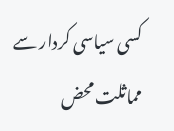کسی سیاسی کردار سے مماثلت محض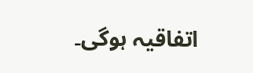اتفاقیہ ہوگی۔